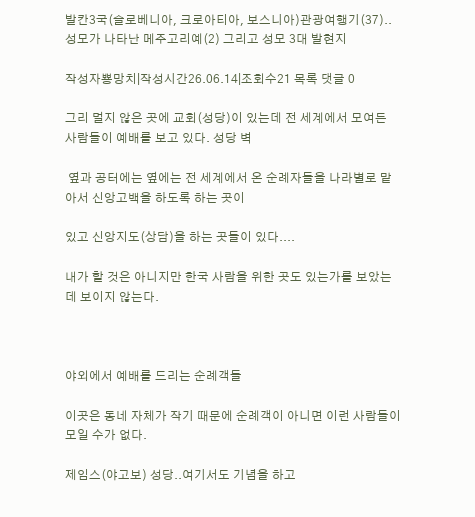발칸3국(슬로베니아, 크로아티아, 보스니아)관광여행기(37)..성모가 나타난 메주고리예(2) 그리고 성모 3대 발현지

작성자뿅망치|작성시간26.06.14|조회수21 목록 댓글 0

그리 멀지 않은 곳에 교회(성당)이 있는데 전 세계에서 모여든 사람들이 예배를 보고 있다. 성당 벽

 옆과 공터에는 옆에는 전 세계에서 온 순례자들을 나라별로 맡아서 신앙고백을 하도록 하는 곳이

있고 신앙지도(상담)을 하는 곳들이 있다....

내가 할 것은 아니지만 한국 사람을 위한 곳도 있는가를 보았는데 보이지 않는다.



야외에서 예배를 드리는 순례객들

이곳은 동네 자체가 작기 때문에 순례객이 아니면 이런 사람들이 모일 수가 없다.

제임스(야고보) 성당..여기서도 기념을 하고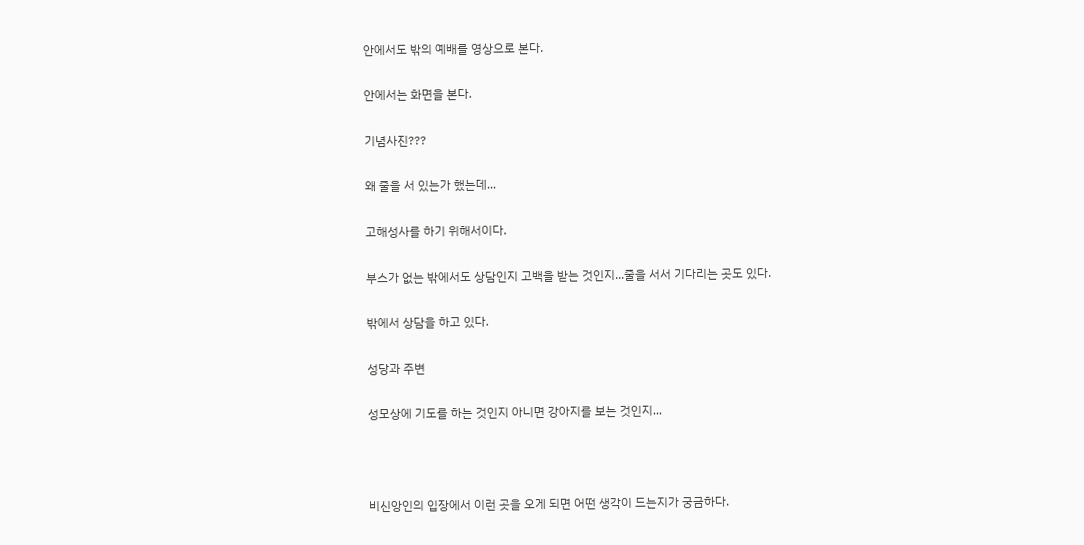안에서도 밖의 예배를 영상으로 본다.

안에서는 화면을 본다.

기념사진???

왜 줄을 서 있는가 했는데...

고해성사를 하기 위해서이다.

부스가 없는 밖에서도 상담인지 고백을 받는 것인지...줄을 서서 기다리는 곳도 있다.

밖에서 상담을 하고 있다.

성당과 주변

성모상에 기도를 하는 것인지 아니면 강아지를 보는 것인지...



비신앙인의 입장에서 이런 곳을 오게 되면 어떤 생각이 드는지가 궁금하다.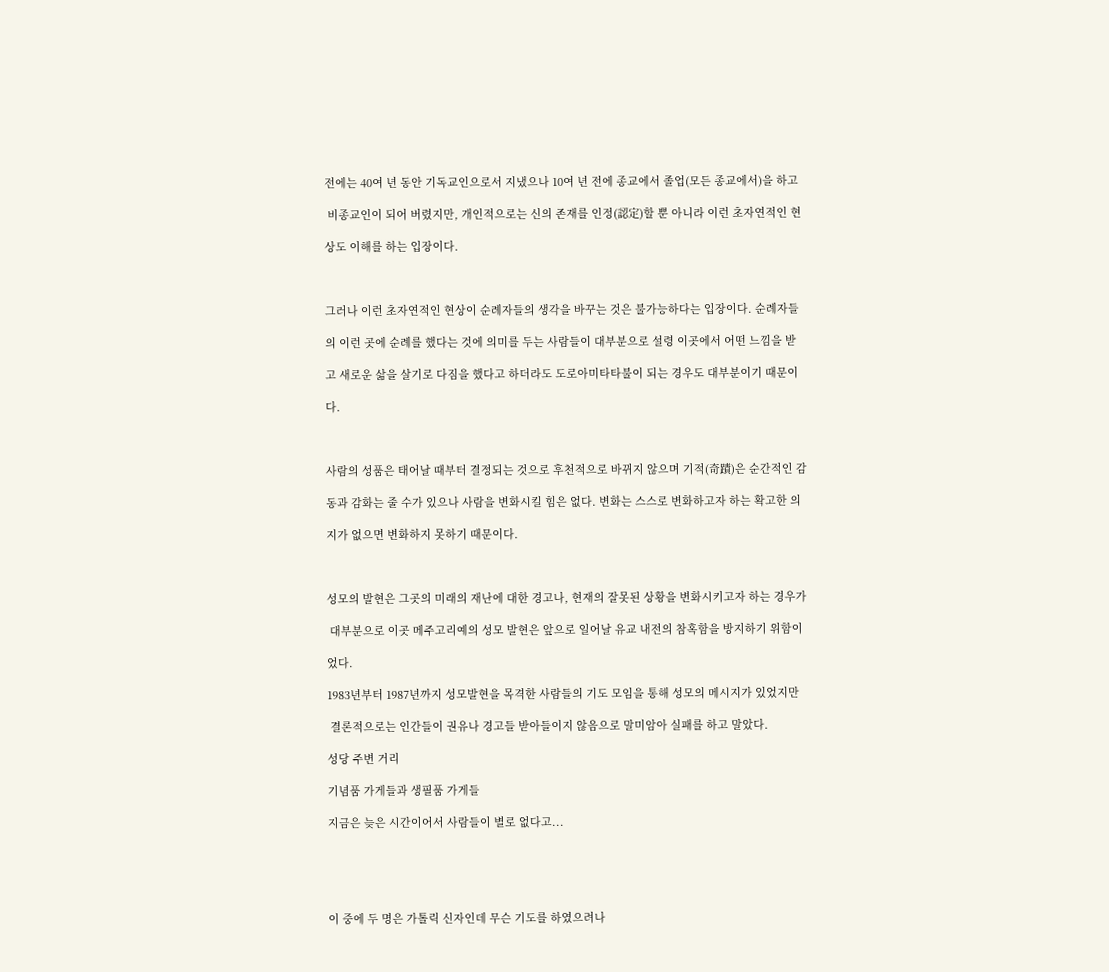전에는 40여 년 동안 기독교인으로서 지냈으나 10여 년 전에 종교에서 졸업(모든 종교에서)을 하고

 비종교인이 되어 버렸지만, 개인적으로는 신의 존재를 인정(認定)할 뿐 아니라 이런 초자연적인 현

상도 이해를 하는 입장이다.



그러나 이런 초자연적인 현상이 순례자들의 생각을 바꾸는 것은 불가능하다는 입장이다. 순례자들

의 이런 곳에 순례를 했다는 것에 의미를 두는 사람들이 대부분으로 설령 이곳에서 어떤 느낌을 받

고 새로운 삶을 살기로 다짐을 했다고 하더라도 도로아미타타불이 되는 경우도 대부분이기 때문이

다.



사람의 성품은 태어날 때부터 결정되는 것으로 후천적으로 바뀌지 않으며 기적(奇蹟)은 순간적인 감

동과 감화는 줄 수가 있으나 사람을 변화시킬 힘은 없다. 변화는 스스로 변화하고자 하는 확고한 의

지가 없으면 변화하지 못하기 때문이다.



성모의 발현은 그곳의 미래의 재난에 대한 경고나, 현재의 잘못된 상황을 변화시키고자 하는 경우가

 대부분으로 이곳 메주고리예의 성모 발현은 앞으로 일어날 유교 내전의 참혹함을 방지하기 위함이

었다.

1983년부터 1987년까지 성모발현을 목격한 사람들의 기도 모임을 통해 성모의 메시지가 있었지만

 결론적으로는 인간들이 권유나 경고들 받아들이지 않음으로 말미암아 실패를 하고 말았다.

성당 주변 거리

기념품 가게들과 생필품 가게들

지금은 늦은 시간이어서 사람들이 별로 없다고...





이 중에 두 명은 가톨릭 신자인데 무슨 기도를 하였으려나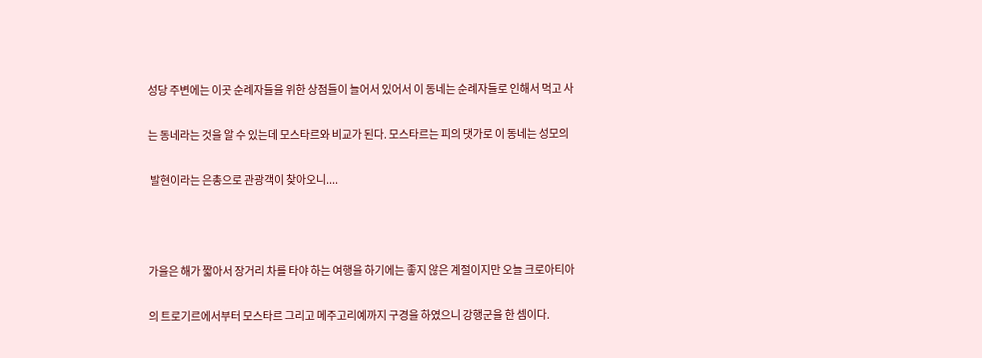성당 주변에는 이곳 순례자들을 위한 상점들이 늘어서 있어서 이 동네는 순례자들로 인해서 먹고 사

는 동네라는 것을 알 수 있는데 모스타르와 비교가 된다. 모스타르는 피의 댓가로 이 동네는 성모의

 발현이라는 은총으로 관광객이 찾아오니....



가을은 해가 짧아서 장거리 차를 타야 하는 여행을 하기에는 좋지 않은 계절이지만 오늘 크로아티아

의 트로기르에서부터 모스타르 그리고 메주고리예까지 구경을 하였으니 강행군을 한 셈이다.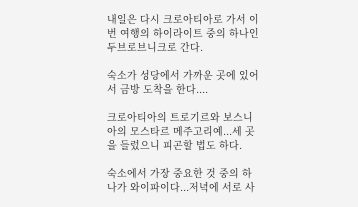내일은 다시 크로아티아로 가서 이번 여행의 하이라이트 중의 하나인 두브로브니크로 간다.

숙소가 성당에서 가까운 곳에 있어서 금방 도착을 한다....

크로아티아의 트로기르와 보스니아의 모스타르 메주고리예...세 곳을 들렀으니 피곤할 법도 하다.

숙소에서 가장 중요한 것 중의 하나가 와이파이다...저녁에 서로 사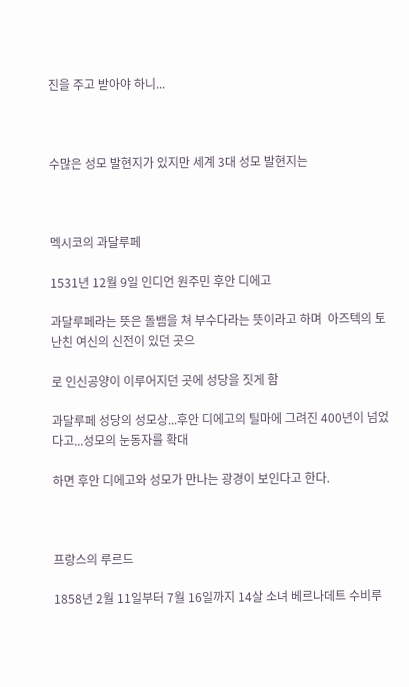진을 주고 받아야 하니...



수많은 성모 발현지가 있지만 세계 3대 성모 발현지는



멕시코의 과달루페

1531년 12월 9일 인디언 원주민 후안 디에고

과달루페라는 뜻은 돌뱀을 쳐 부수다라는 뜻이라고 하며  아즈텍의 토난친 여신의 신전이 있던 곳으

로 인신공양이 이루어지던 곳에 성당을 짓게 함

과달루페 성당의 성모상...후안 디에고의 틸마에 그려진 400년이 넘었다고...성모의 눈동자를 확대

하면 후안 디에고와 성모가 만나는 광경이 보인다고 한다.



프랑스의 루르드

1858년 2월 11일부터 7월 16일까지 14살 소녀 베르나데트 수비루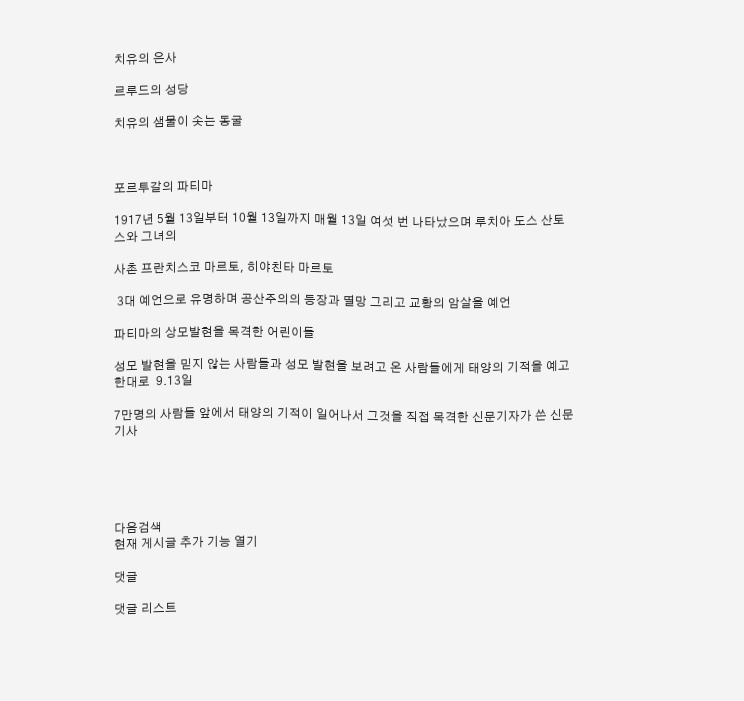치유의 은사

르루드의 성당

치유의 샘물이 솟는 동굴



포르투갈의 파티마

1917년 5월 13일부터 10월 13일까지 매월 13일 여섯 번 나타났으며 루치아 도스 산토스와 그녀의

사촌 프란치스코 마르토, 히야친타 마르토

 3대 예언으로 유명하며 공산주의의 등장과 멸망 그리고 교황의 암살을 예언

파티마의 상모발현을 목격한 어린이들

성모 발현을 믿지 않는 사람들과 성모 발현을 보려고 온 사람들에게 태양의 기적을 예고한대로  9.13일

7만명의 사람들 앞에서 태양의 기적이 일어나서 그것을 직접 목격한 신문기자가 쓴 신문기사





다음검색
현재 게시글 추가 기능 열기

댓글

댓글 리스트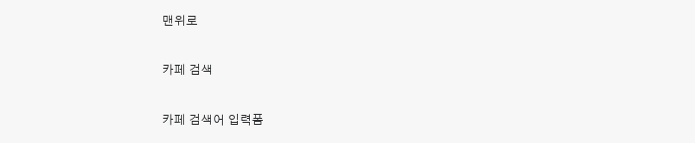맨위로

카페 검색

카페 검색어 입력폼